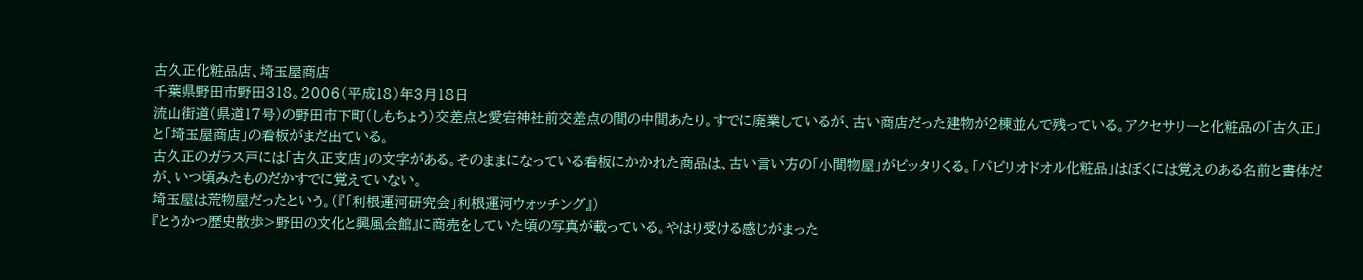古久正化粧品店、埼玉屋商店
千葉県野田市野田318。2006(平成18)年3月18日
流山街道(県道17号)の野田市下町(しもちょう)交差点と愛宕神社前交差点の間の中間あたり。すでに廃業しているが、古い商店だった建物が2棟並んで残っている。アクセサリーと化粧品の「古久正」と「埼玉屋商店」の看板がまだ出ている。
古久正のガラス戸には「古久正支店」の文字がある。そのままになっている看板にかかれた商品は、古い言い方の「小間物屋」がピッタリくる。「パピリオドオル化粧品」はぼくには覚えのある名前と書体だが、いつ頃みたものだかすでに覚えていない。
埼玉屋は荒物屋だったという。(『「利根運河研究会」利根運河ウォッチング』)
『とうかつ歴史散歩>野田の文化と興風会館』に商売をしていた頃の写真が載っている。やはり受ける感じがまった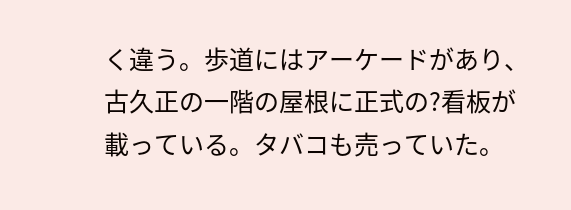く違う。歩道にはアーケードがあり、古久正の一階の屋根に正式の?看板が載っている。タバコも売っていた。